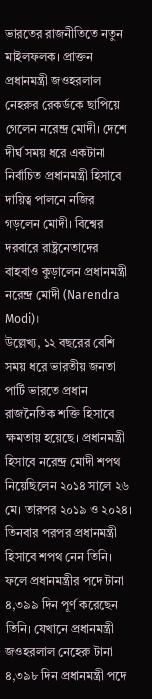ভারতের রাজনীতিতে নতুন মাইলফলক। প্রাক্তন প্রধানমন্ত্রী জওহরলাল নেহরুর রেকর্ডকে ছাপিয়ে গেলেন নরেন্দ্র মোদী। দেশে দীর্ঘ সময় ধরে একটানা নির্বাচিত প্রধানমন্ত্রী হিসাবে দায়িত্ব পালনে নজির গড়লেন মোদী। বিশ্বের দরবারে রাষ্ট্রনেতাদের বাহবাও কুড়ালেন প্রধানমন্ত্রী নরেন্দ্র মোদী (Narendra Modi)।
উল্লেখ্য, ১২ বছরের বেশি সময় ধরে ভারতীয় জনতা পার্টি ভারতে প্রধান রাজনৈতিক শক্তি হিসাবে ক্ষমতায় হয়েছে। প্রধানমন্ত্রী হিসাবে নরেন্দ্র মোদী শপথ নিয়েছিলেন ২০১৪ সালে ২৬ মে। তারপর ২০১৯ ও ২০২৪। তিনবার পরপর প্রধানমন্ত্রী হিসাবে শপথ নেন তিনি। ফলে প্রধানমন্ত্রীর পদে টানা ৪,৩৯৯ দিন পূর্ণ করেছেন তিনি। যেখানে প্রধানমন্ত্রী জওহরলাল নেহেরু টানা ৪,৩৯৮ দিন প্রধানমন্ত্রী পদে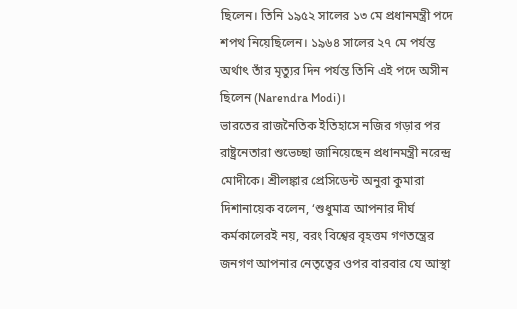ছিলেন। তিনি ১৯৫২ সালের ১৩ মে প্রধানমন্ত্রী পদে শপথ নিয়েছিলেন। ১৯৬৪ সালের ২৭ মে পর্যন্ত অর্থাৎ তাঁর মৃত্যুর দিন পর্যন্ত তিনি এই পদে অসীন ছিলেন (Narendra Modi)।
ভারতের রাজনৈতিক ইতিহাসে নজির গড়ার পর রাষ্ট্রনেতারা শুভেচ্ছা জানিয়েছেন প্রধানমন্ত্রী নরেন্দ্র মোদীকে। শ্রীলঙ্কার প্রেসিডেন্ট অনুরা কুমারা দিশানায়েক বলেন, ‘শুধুমাত্র আপনার দীর্ঘ কর্মকালেরই নয়, বরং বিশ্বের বৃহত্তম গণতন্ত্রের জনগণ আপনার নেতৃত্বের ওপর বারবার যে আস্থা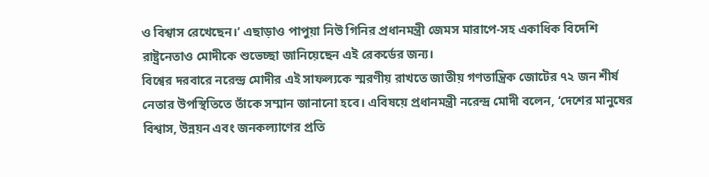ও বিশ্বাস রেখেছেন।’ এছাড়াও পাপুয়া নিউ গিনির প্রধানমন্ত্রী জেমস মারাপে-সহ একাধিক বিদেশি রাষ্ট্রনেতাও মোদীকে শুভেচ্ছা জানিয়েছেন এই রেকর্ডের জন্য।
বিশ্বের দরবারে নরেন্দ্র মোদীর এই সাফল্যকে স্মরণীয় রাখতে জাতীয় গণতান্ত্রিক জোটের ৭২ জন শীর্ষ নেতার উপস্থিতিতে তাঁকে সম্মান জানানো হবে। এবিষয়ে প্রধানমন্ত্রী নরেন্দ্র মোদী বলেন, ‘দেশের মানুষের বিশ্বাস, উন্নয়ন এবং জনকল্যাণের প্রতি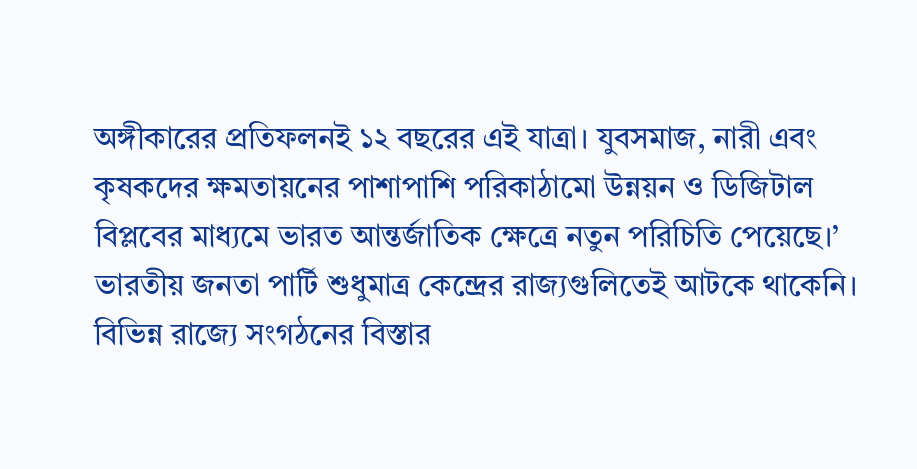অঙ্গীকারের প্রতিফলনই ১২ বছরের এই যাত্রা। যুবসমাজ, নারী এবং কৃষকদের ক্ষমতায়নের পাশাপাশি পরিকাঠামো উন্নয়ন ও ডিজিটাল বিপ্লবের মাধ্যমে ভারত আন্তর্জাতিক ক্ষেত্রে নতুন পরিচিতি পেয়েছে।’
ভারতীয় জনতা পার্টি শুধুমাত্র কেন্দ্রের রাজ্যগুলিতেই আটকে থাকেনি। বিভিন্ন রাজ্যে সংগঠনের বিস্তার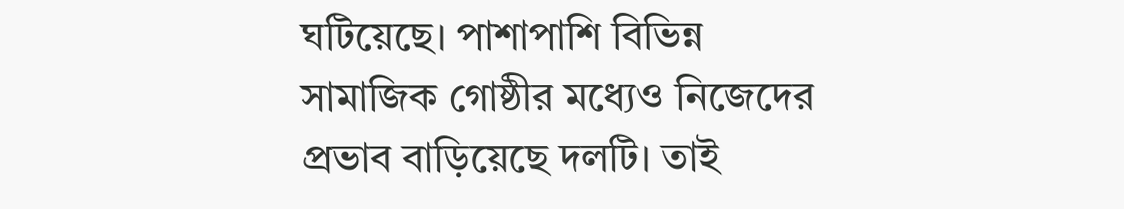ঘটিয়েছে। পাশাপাশি বিভিন্ন সামাজিক গোষ্ঠীর মধ্যেও নিজেদের প্রভাব বাড়িয়েছে দলটি। তাই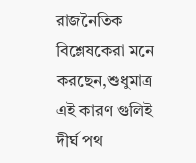রাজনৈতিক বিশ্লেষকেরা মনে করছেন,শুধুমাত্র এই কারণ গুলিই দীর্ঘ পথ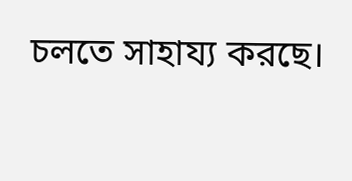চলতে সাহায্য করছে।